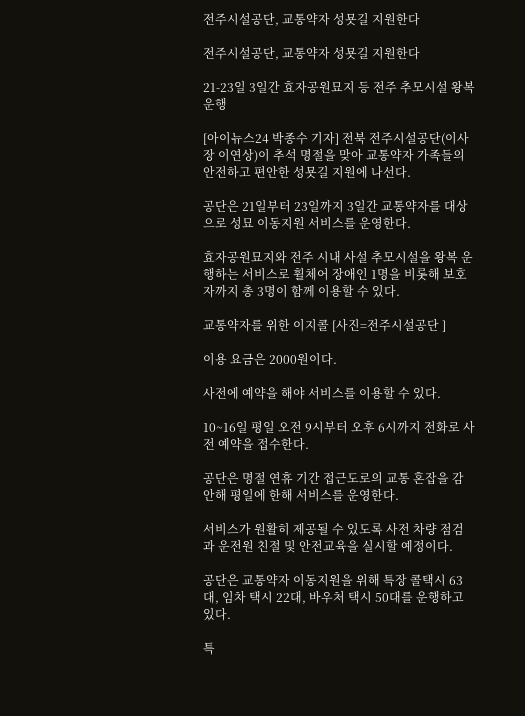전주시설공단, 교통약자 성묫길 지원한다

전주시설공단, 교통약자 성묫길 지원한다

21-23일 3일간 효자공원묘지 등 전주 추모시설 왕복 운행

[아이뉴스24 박종수 기자] 전북 전주시설공단(이사장 이연상)이 추석 명절을 맞아 교통약자 가족들의 안전하고 편안한 성묫길 지원에 나선다.

공단은 21일부터 23일까지 3일간 교통약자를 대상으로 성묘 이동지원 서비스를 운영한다.

효자공원묘지와 전주 시내 사설 추모시설을 왕복 운행하는 서비스로 휠체어 장애인 1명을 비롯해 보호자까지 총 3명이 함께 이용할 수 있다.

교통약자를 위한 이지콜 [사진=전주시설공단 ]

이용 요금은 2000원이다.

사전에 예약을 해야 서비스를 이용할 수 있다.

10~16일 평일 오전 9시부터 오후 6시까지 전화로 사전 예약을 접수한다.

공단은 명절 연휴 기간 접근도로의 교통 혼잡을 감안해 평일에 한해 서비스를 운영한다.

서비스가 원활히 제공될 수 있도록 사전 차량 점검과 운전원 친절 및 안전교육을 실시할 예정이다.

공단은 교통약자 이동지원을 위해 특장 콜택시 63대, 임차 택시 22대, 바우처 택시 50대를 운행하고 있다.

특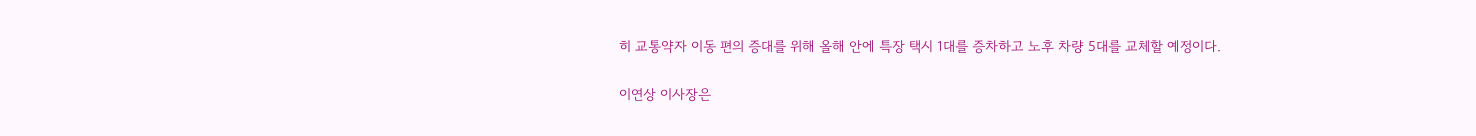히 교통약자 이동 편의 증대를 위해 올해 안에 특장 택시 1대를 증차하고 노후 차량 5대를 교체할 예정이다.

이연상 이사장은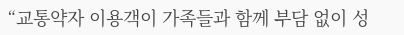“교통약자 이용객이 가족들과 함께 부담 없이 성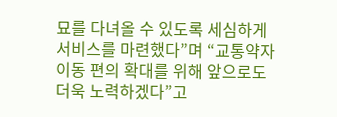묘를 다녀올 수 있도록 세심하게 서비스를 마련했다”며 “교통약자 이동 편의 확대를 위해 앞으로도 더욱 노력하겠다”고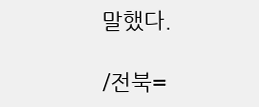말했다.

/전북=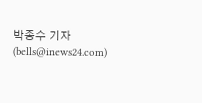박종수 기자(bells@inews24.com)